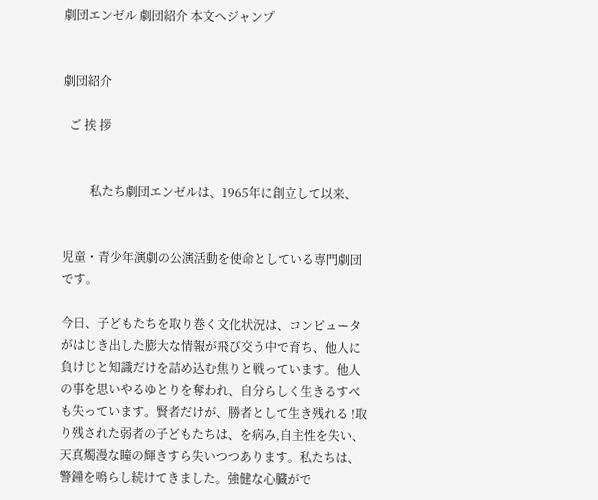劇団エンゼル 劇団紹介 本文へジャンプ


劇団紹介

  ご 挨 拶


         私たち劇団エンゼルは、1965年に創立して以来、


児童・青少年演劇の公演活動を使命としている専門劇団です。

今日、子どもたちを取り巻く文化状況は、コンピュータがはじき出した膨大な情報が飛び交う中で育ち、他人に負けじと知識だけを詰め込む焦りと戦っています。他人の事を思いやるゆとりを奪われ、自分らしく生きるすべも失っています。賢者だけが、勝者として生き残れる !取り残された弱者の子どもたちは、を病み,自主性を失い、天真燭漫な瞳の輝きすら失いつつあります。私たちは、警鐘を鳴らし続けてきました。強健な心臓がで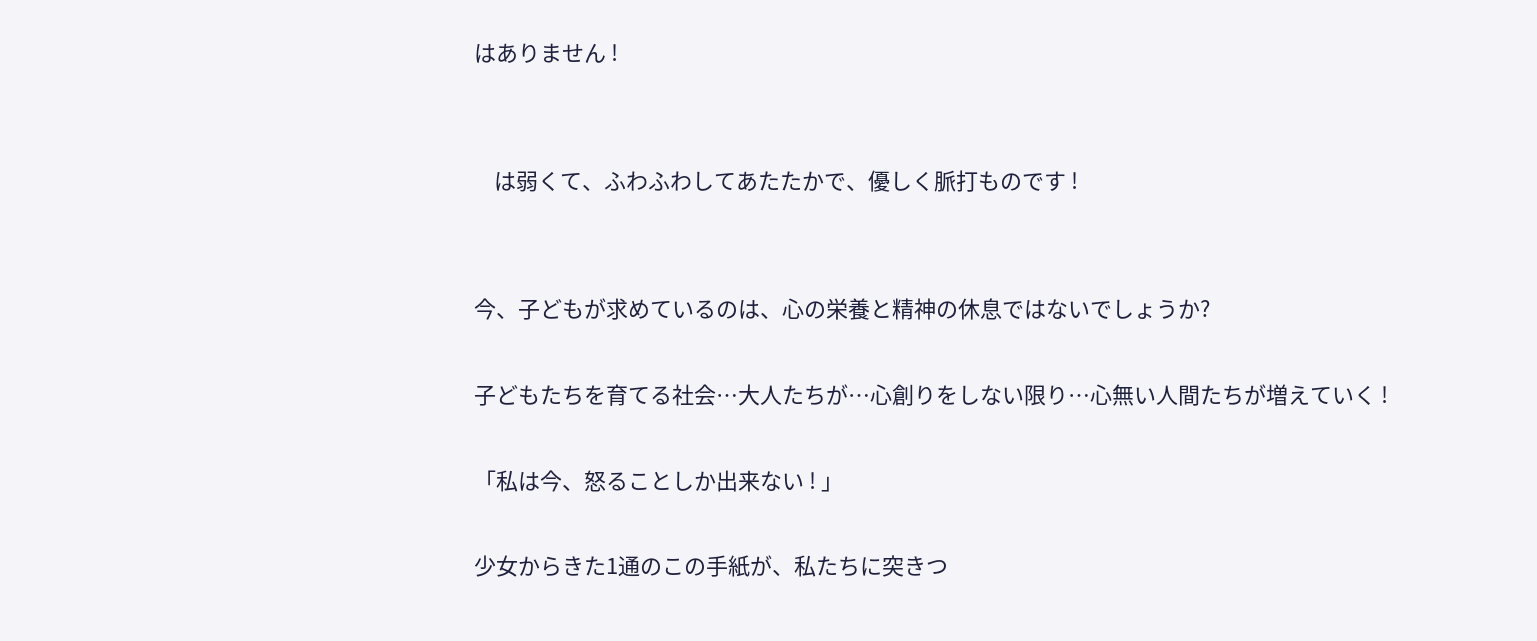はありません !


    は弱くて、ふわふわしてあたたかで、優しく脈打ものです !


今、子どもが求めているのは、心の栄養と精神の休息ではないでしょうか?

子どもたちを育てる社会…大人たちが…心創りをしない限り…心無い人間たちが増えていく !

「私は今、怒ることしか出来ない ! 」

少女からきた1通のこの手紙が、私たちに突きつ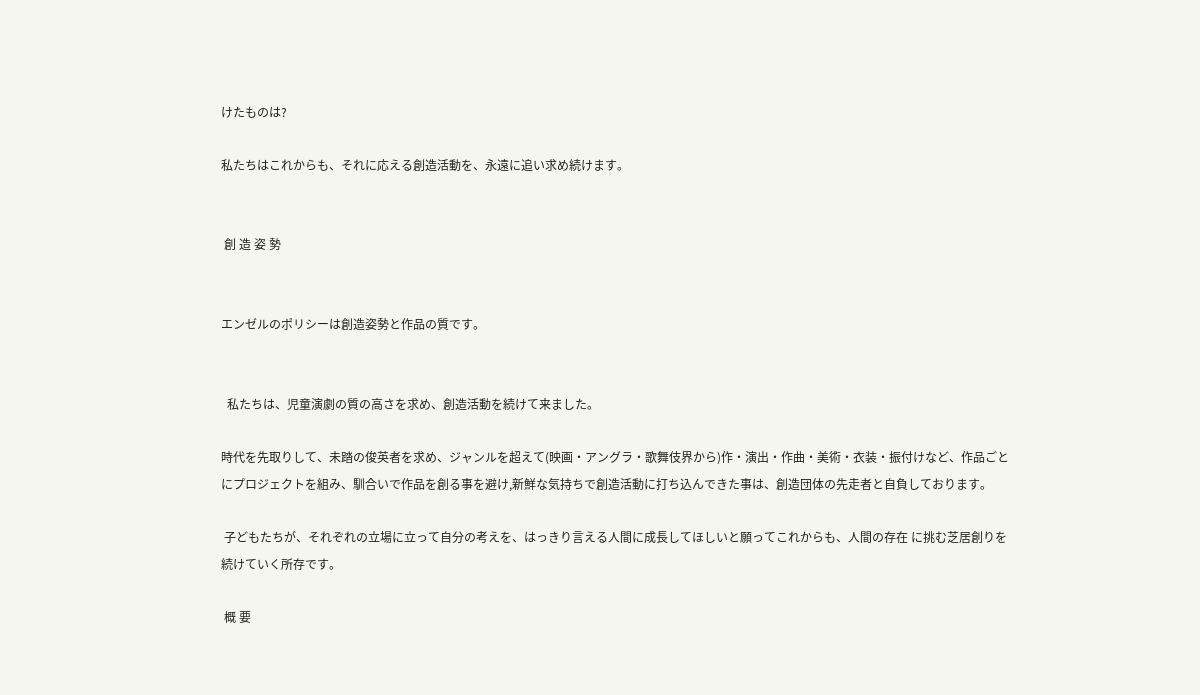けたものは?

私たちはこれからも、それに応える創造活動を、永遠に追い求め続けます。


 創 造 姿 勢


エンゼルのポリシーは創造姿勢と作品の質です。


  私たちは、児童演劇の質の高さを求め、創造活動を続けて来ました。

時代を先取りして、未踏の俊英者を求め、ジャンルを超えて(映画・アングラ・歌舞伎界から)作・演出・作曲・美術・衣装・振付けなど、作品ごとにプロジェクトを組み、馴合いで作品を創る事を避け,新鮮な気持ちで創造活動に打ち込んできた事は、創造団体の先走者と自負しております。

 子どもたちが、それぞれの立場に立って自分の考えを、はっきり言える人間に成長してほしいと願ってこれからも、人間の存在 に挑む芝居創りを続けていく所存です。

 概 要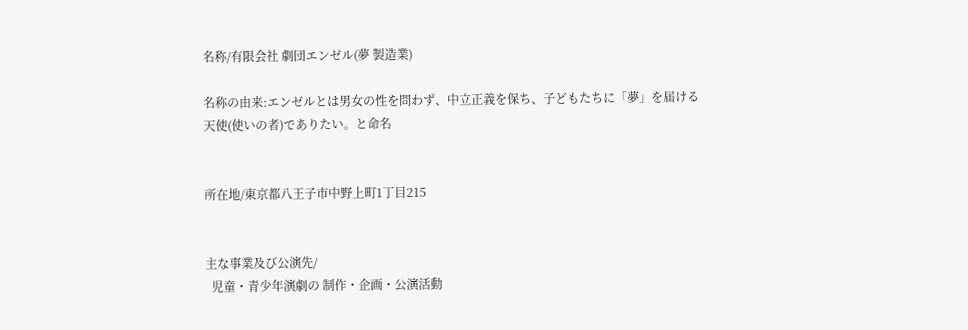名称/有限会社 劇団エンゼル(夢 製造業)

名称の由来:エンゼルとは男女の性を問わず、中立正義を保ち、子どもたちに「夢」を届ける天使(使いの者)でありたい。と命名


所在地/東京都八王子市中野上町1丁目215


主な事業及び公演先/
  児童・青少年演劇の 制作・企画・公演活動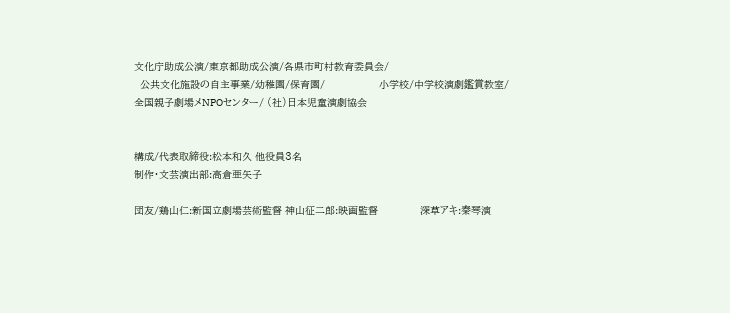文化庁助成公演/東京都助成公演/各県市町村教育委員会/
  公共文化施設の自主事業/幼稚園/保育園/                  小学校/中学校演劇鑑賞教室/                        全国親子劇場メNPOセンター/ (社)日本児童演劇協会


構成/代表取締役:松本和久 他役員3名
制作・文芸演出部:高倉亜矢子

団友/鶏山仁:新国立劇場芸術監督 神山征二郎:映画監督              深草アキ:秦琴演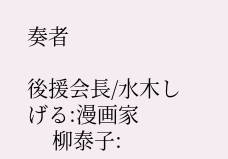奏者

後援会長/水木しげる:漫画家
     柳泰子: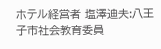ホテル経営者 塩澤迪夫:八王子市社会教育委員